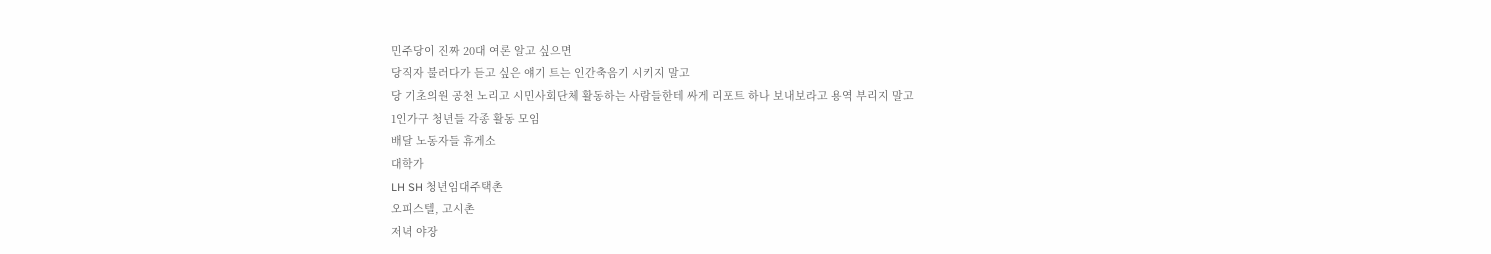민주당이 진짜 20대 여론 알고 싶으면
당직자 불러다가 듣고 싶은 얘기 트는 인간축음기 시키지 말고
당 기초의원 공천 노리고 시민사회단체 활동하는 사람들한테 싸게 리포트 하나 보내보라고 용역 부리지 말고
1인가구 청년들 각종 활동 모임
배달 노동자들 휴게소
대학가
LH SH 청년임대주택촌
오피스텔, 고시촌
저녁 야장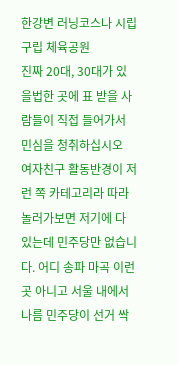한강변 러닝코스나 시립구립 체육공원
진짜 20대, 30대가 있을법한 곳에 표 받을 사람들이 직접 들어가서 민심을 청취하십시오
여자친구 활동반경이 저런 쪽 카테고리라 따라 놀러가보면 저기에 다 있는데 민주당만 없습니다. 어디 송파 마곡 이런 곳 아니고 서울 내에서 나름 민주당이 선거 싹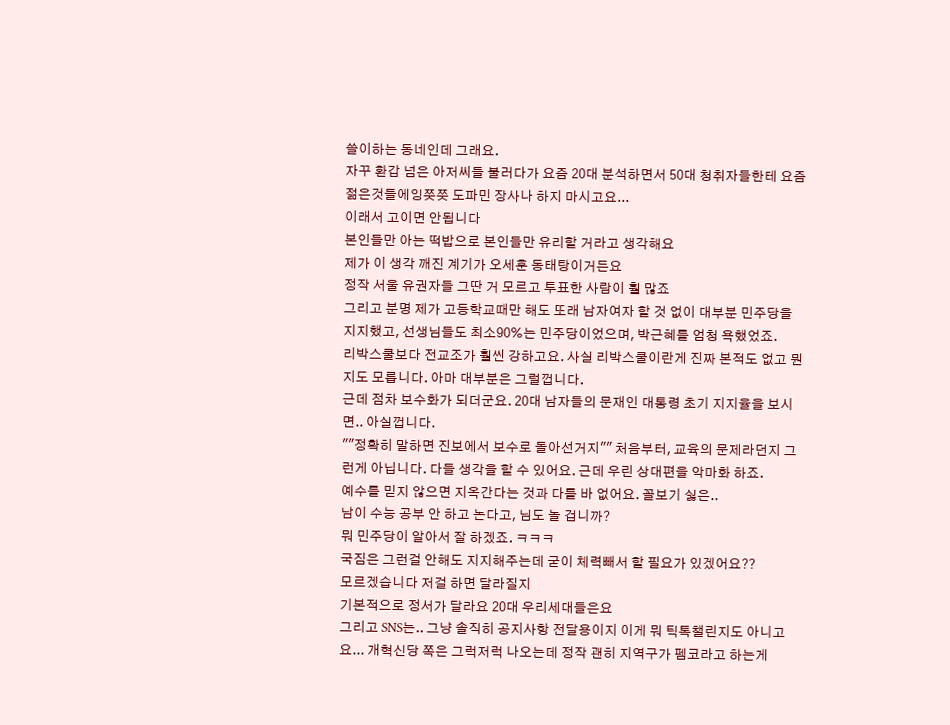쓸이하는 동네인데 그래요.
자꾸 환갑 넘은 아저씨들 불러다가 요즘 20대 분석하면서 50대 청취자들한테 요즘젊은것들에잉쯧쯧 도파민 장사나 하지 마시고요...
이래서 고이면 안됩니다
본인들만 아는 떡밥으로 본인들만 유리할 거라고 생각해요
제가 이 생각 깨진 계기가 오세훈 동태탕이거든요
정작 서울 유권자들 그딴 거 모르고 투표한 사람이 훨 많죠
그리고 분명 제가 고등학교때만 해도 또래 남자여자 할 것 없이 대부분 민주당을 지지했고, 선생님들도 최소90%는 민주당이었으며, 박근혜를 엄청 욕했었죠.
리박스쿨보다 전교조가 훨씬 강하고요. 사실 리박스쿨이란게 진짜 본적도 없고 뭔지도 모릅니다. 아마 대부분은 그럴껍니다.
근데 점차 보수화가 되더군요. 20대 남자들의 문재인 대통령 초기 지지율을 보시면.. 아실껍니다.
""정확히 말하면 진보에서 보수로 돌아선거지"" 처음부터, 교육의 문제라던지 그런게 아닙니다. 다들 생각을 할 수 있어요. 근데 우린 상대편을 악마화 하죠.
예수를 믿지 않으면 지옥간다는 것과 다를 바 없어요. 꼴보기 싫은..
남이 수능 공부 안 하고 논다고, 님도 놀 겁니까?
뭐 민주당이 알아서 잘 하겠죠. ㅋㅋㅋ
국짐은 그런걸 안해도 지지해주는데 굳이 체력빼서 할 필요가 있겠어요??
모르겠습니다 저걸 하면 달라질지
기본적으로 정서가 달라요 20대 우리세대들은요
그리고 SNS는.. 그냥 솔직히 공지사항 전달용이지 이게 뭐 틱톡챌린지도 아니고요... 개혁신당 쪽은 그럭저럭 나오는데 정작 괜히 지역구가 펨코라고 하는게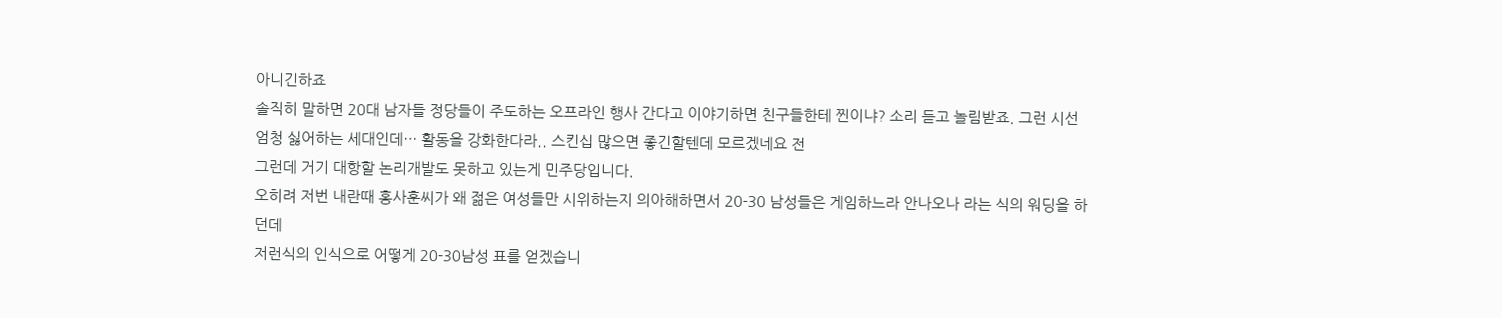아니긴하죠
솔직히 말하면 20대 남자들 정당들이 주도하는 오프라인 행사 간다고 이야기하면 친구들한테 찐이냐? 소리 듣고 놀림받죠. 그런 시선 엄청 싫어하는 세대인데… 활동을 강화한다라.. 스킨십 많으면 좋긴할텐데 모르겠네요 전
그런데 거기 대항할 논리개발도 못하고 있는게 민주당입니다.
오히려 저번 내란때 홍사훈씨가 왜 젊은 여성들만 시위하는지 의아해하면서 20-30 남성들은 게임하느라 안나오나 라는 식의 워딩을 하던데
저런식의 인식으로 어떻게 20-30남성 표를 얻겠습니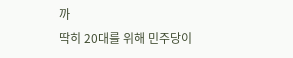까
딱히 20대를 위해 민주당이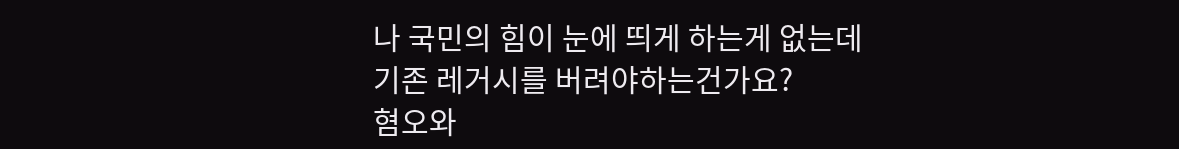나 국민의 힘이 눈에 띄게 하는게 없는데
기존 레거시를 버려야하는건가요?
혐오와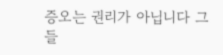증오는 권리가 아닙니다 그들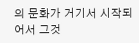의 문화가 거기서 시작되어서 그것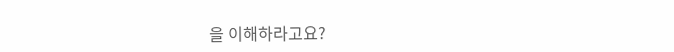을 이해하라고요?